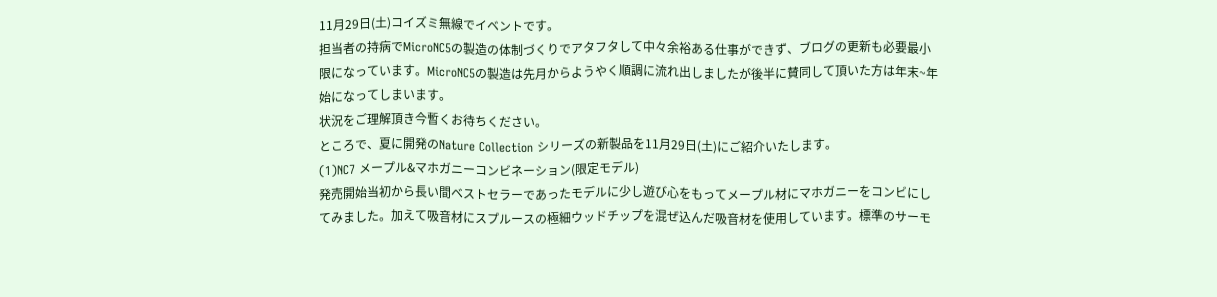11月29日(土)コイズミ無線でイベントです。
担当者の持病でMicroNC5の製造の体制づくりでアタフタして中々余裕ある仕事ができず、ブログの更新も必要最小限になっています。MicroNC5の製造は先月からようやく順調に流れ出しましたが後半に賛同して頂いた方は年末~年始になってしまいます。
状況をご理解頂き今暫くお待ちください。
ところで、夏に開発のNature Collection シリーズの新製品を11月29日(土)にご紹介いたします。
(1)NC7 メープル&マホガニーコンビネーション(限定モデル)
発売開始当初から長い間ベストセラーであったモデルに少し遊び心をもってメープル材にマホガニーをコンビにしてみました。加えて吸音材にスプルースの極細ウッドチップを混ぜ込んだ吸音材を使用しています。標準のサーモ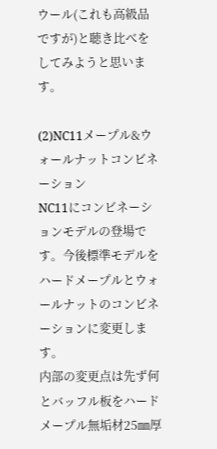ウール(これも高級品ですが)と聴き比べをしてみようと思います。

(2)NC11メープル&ウォールナットコンビネーション
NC11にコンビネーションモデルの登場です。今後標準モデルをハードメープルとウォールナットのコンビネーションに変更します。
内部の変更点は先ず何とバッフル板をハードメープル無垢材25㎜厚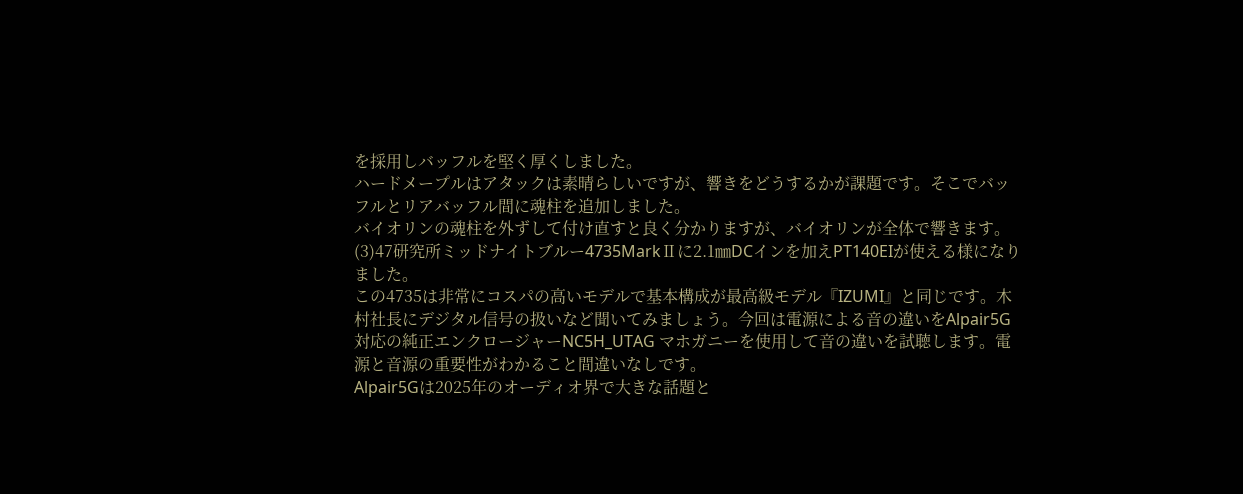を採用しバッフルを堅く厚くしました。
ハードメープルはアタックは素晴らしいですが、響きをどうするかが課題です。そこでバッフルとリアバッフル間に魂柱を追加しました。
バイオリンの魂柱を外ずして付け直すと良く分かりますが、バイオリンが全体で響きます。
(3)47研究所ミッドナイトブルー4735MarkⅡに2.1㎜DCインを加えPT140EIが使える様になりました。
この4735は非常にコスパの高いモデルで基本構成が最高級モデル『IZUMI』と同じです。木村社長にデジタル信号の扱いなど聞いてみましょう。今回は電源による音の違いをAlpair5G対応の純正エンクロージャーNC5H_UTAG マホガニーを使用して音の違いを試聴します。電源と音源の重要性がわかること間違いなしです。
Alpair5Gは2025年のオーディオ界で大きな話題と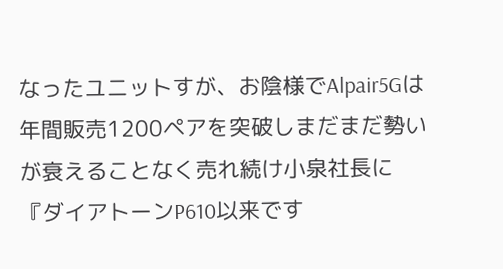なったユニットすが、お陰様でAlpair5Gは年間販売1200ペアを突破しまだまだ勢いが衰えることなく売れ続け小泉社長に『ダイアトーンP610以来です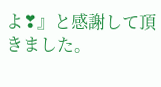よ❣』と感謝して頂きました。